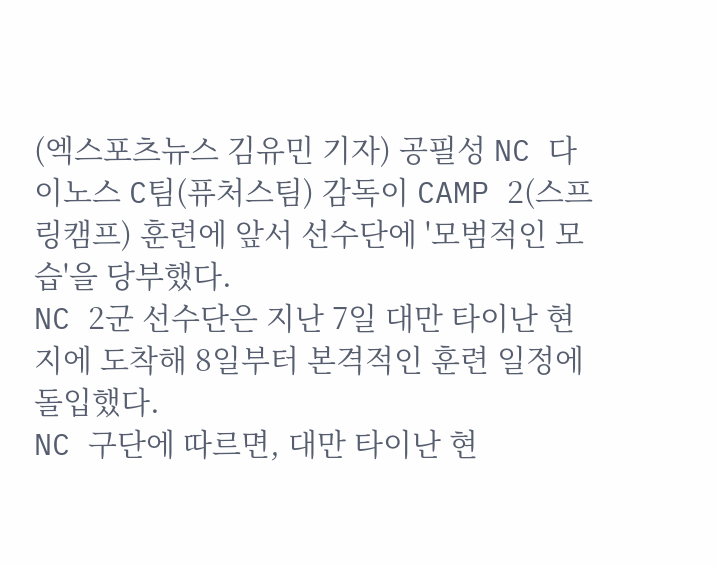(엑스포츠뉴스 김유민 기자) 공필성 NC 다이노스 C팀(퓨처스팀) 감독이 CAMP 2(스프링캠프) 훈련에 앞서 선수단에 '모범적인 모습'을 당부했다.
NC 2군 선수단은 지난 7일 대만 타이난 현지에 도착해 8일부터 본격적인 훈련 일정에 돌입했다.
NC 구단에 따르면, 대만 타이난 현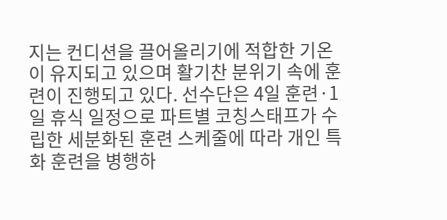지는 컨디션을 끌어올리기에 적합한 기온이 유지되고 있으며 활기찬 분위기 속에 훈련이 진행되고 있다. 선수단은 4일 훈련·1일 휴식 일정으로 파트별 코칭스태프가 수립한 세분화된 훈련 스케줄에 따라 개인 특화 훈련을 병행하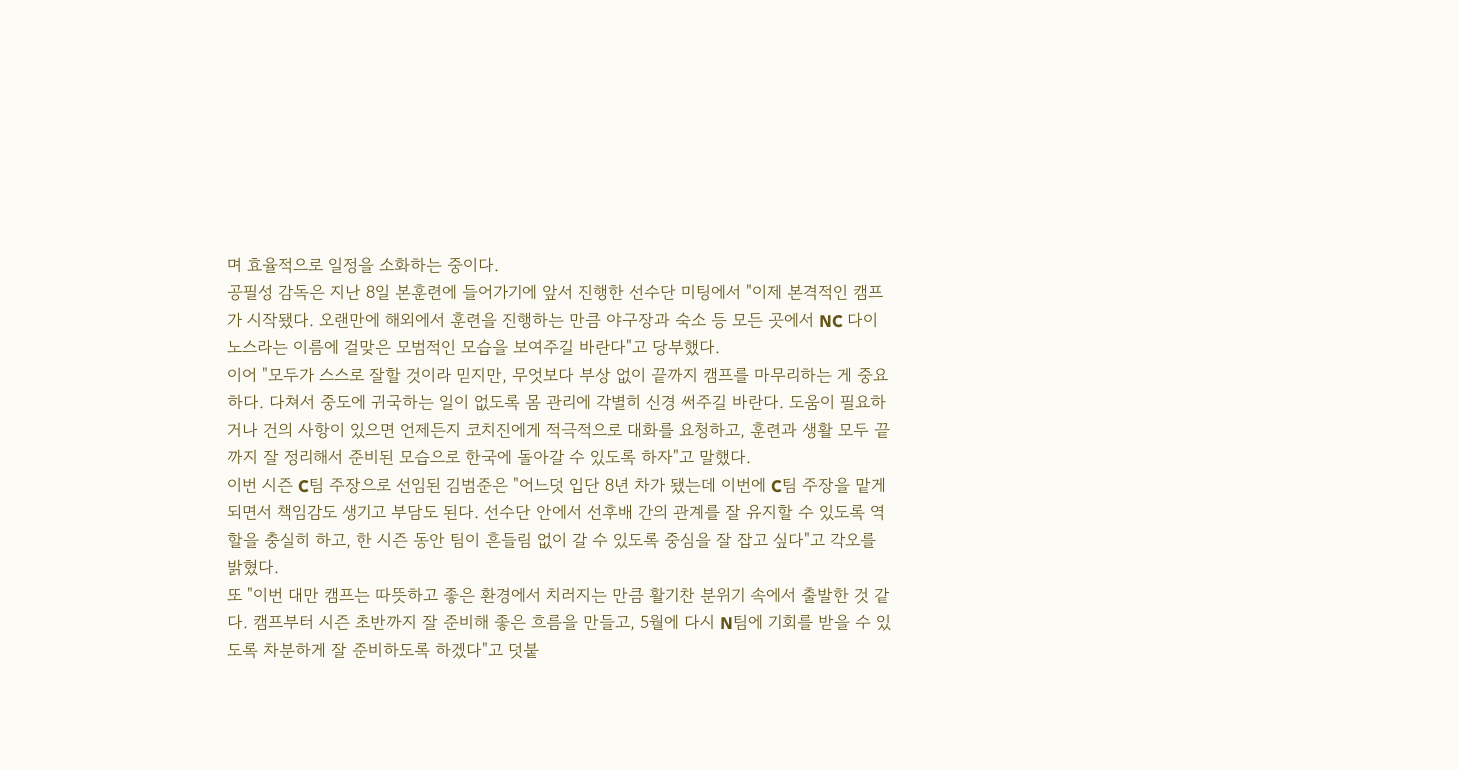며 효율적으로 일정을 소화하는 중이다.
공필성 감독은 지난 8일 본훈련에 들어가기에 앞서 진행한 선수단 미팅에서 "이제 본격적인 캠프가 시작됐다. 오랜만에 해외에서 훈련을 진행하는 만큼 야구장과 숙소 등 모든 곳에서 NC 다이노스라는 이름에 걸맞은 모범적인 모습을 보여주길 바란다"고 당부했다.
이어 "모두가 스스로 잘할 것이라 믿지만, 무엇보다 부상 없이 끝까지 캠프를 마무리하는 게 중요하다. 다쳐서 중도에 귀국하는 일이 없도록 몸 관리에 각별히 신경 써주길 바란다. 도움이 필요하거나 건의 사항이 있으면 언제든지 코치진에게 적극적으로 대화를 요청하고, 훈련과 생활 모두 끝까지 잘 정리해서 준비된 모습으로 한국에 돌아갈 수 있도록 하자"고 말했다.
이번 시즌 C팀 주장으로 선임된 김범준은 "어느덧 입단 8년 차가 됐는데 이번에 C팀 주장을 맡게 되면서 책임감도 생기고 부담도 된다. 선수단 안에서 선후배 간의 관계를 잘 유지할 수 있도록 역할을 충실히 하고, 한 시즌 동안 팀이 흔들림 없이 갈 수 있도록 중심을 잘 잡고 싶다"고 각오를 밝혔다.
또 "이번 대만 캠프는 따뜻하고 좋은 환경에서 치러지는 만큼 활기찬 분위기 속에서 출발한 것 같다. 캠프부터 시즌 초반까지 잘 준비해 좋은 흐름을 만들고, 5월에 다시 N팀에 기회를 받을 수 있도록 차분하게 잘 준비하도록 하겠다"고 덧붙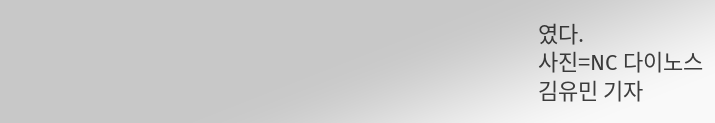였다.
사진=NC 다이노스
김유민 기자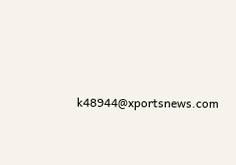k48944@xportsnews.com